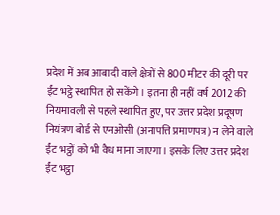प्रदेश में अब आबादी वाले क्षेत्रों से 800 मीटर की दूरी पर ईंट भट्ठे स्थापित हो सकेंगे। इतना ही नहीं वर्ष 2012 की नियमावली से पहले स्थापित हुए, पर उत्तर प्रदेश प्रदूषण नियंत्रण बोर्ड से एनओसी (अनापत्ति प्रमाणपत्र) न लेने वाले ईंट भट्ठों को भी वैध माना जाएगा। इसके लिए उत्तर प्रदेश ईंट भट्ठा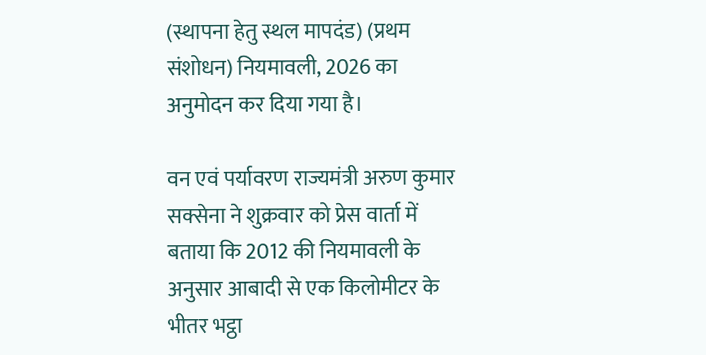(स्थापना हेतु स्थल मापदंड) (प्रथम संशोधन) नियमावली, 2026 का अनुमोदन कर दिया गया है।

वन एवं पर्यावरण राज्यमंत्री अरुण कुमार सक्सेना ने शुक्रवार को प्रेस वार्ता में बताया कि 2012 की नियमावली के अनुसार आबादी से एक किलोमीटर के भीतर भट्ठा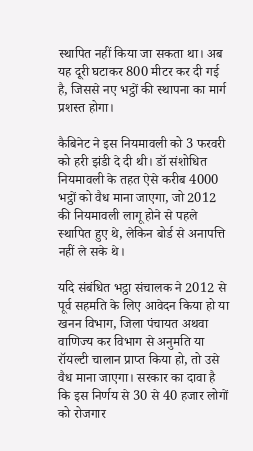स्थापित नहीं किया जा सकता था। अब यह दूरी घटाकर 800 मीटर कर दी गई है, जिससे नए भट्ठों की स्थापना का मार्ग प्रशस्त होगा।

कैबिनेट ने इस नियमावली को 3 फरवरी को हरी झंडी दे दी थी। डॉ संशोधित नियमावली के तहत ऐसे करीब 4000 भट्ठों को वैध माना जाएगा, जो 2012 की नियमावली लागू होने से पहले स्थापित हुए थे, लेकिन बोर्ड से अनापत्ति नहीं ले सके थे।

यदि संबंधित भट्ठा संचालक ने 2012 से पूर्व सहमति के लिए आवेदन किया हो या खनन विभाग, जिला पंचायत अथवा वाणिज्य कर विभाग से अनुमति या रॉयल्टी चालान प्राप्त किया हो, तो उसे वैध माना जाएगा। सरकार का दावा है कि इस निर्णय से 30 से 40 हजार लोगों को रोजगार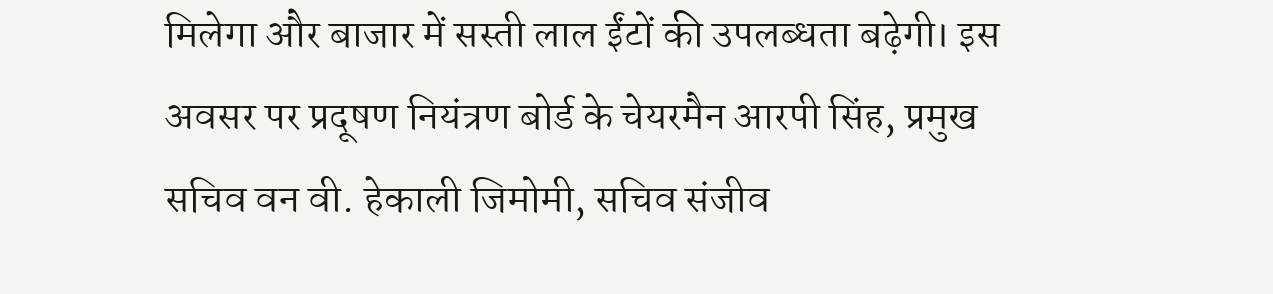मिलेगा और बाजार में सस्ती लाल ईंटों की उपलब्धता बढ़ेगी। इस अवसर पर प्रदूषण नियंत्रण बोर्ड के चेयरमैन आरपी सिंह, प्रमुख सचिव वन वी. हेकाली जिमोमी, सचिव संजीव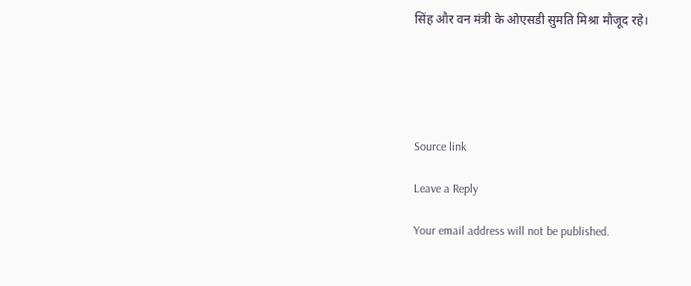सिंह और वन मंत्री के ओएसडी सुमति मिश्रा मौजूद रहे।





Source link

Leave a Reply

Your email address will not be published.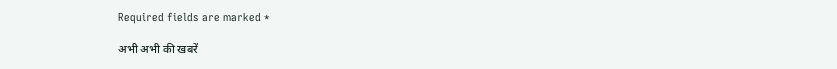Required fields are marked *

अभी अभी की खबरें